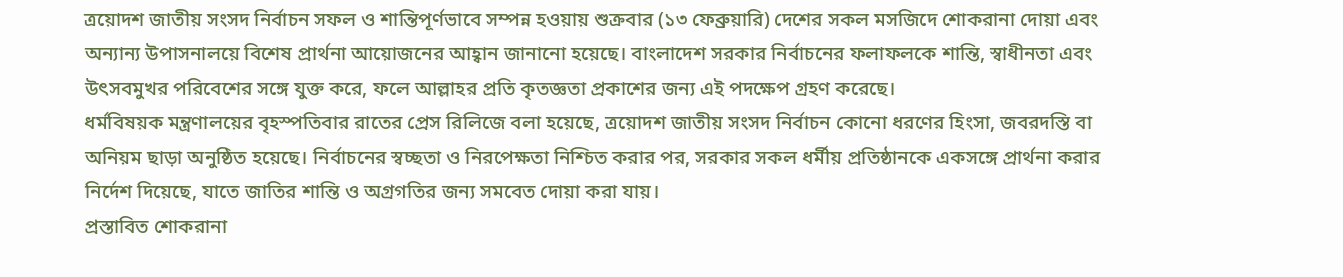ত্রয়োদশ জাতীয় সংসদ নির্বাচন সফল ও শান্তিপূর্ণভাবে সম্পন্ন হওয়ায় শুক্রবার (১৩ ফেব্রুয়ারি) দেশের সকল মসজিদে শোকরানা দোয়া এবং অন্যান্য উপাসনালয়ে বিশেষ প্রার্থনা আয়োজনের আহ্বান জানানো হয়েছে। বাংলাদেশ সরকার নির্বাচনের ফলাফলকে শান্তি, স্বাধীনতা এবং উৎসবমুখর পরিবেশের সঙ্গে যুক্ত করে, ফলে আল্লাহর প্রতি কৃতজ্ঞতা প্রকাশের জন্য এই পদক্ষেপ গ্রহণ করেছে।
ধর্মবিষয়ক মন্ত্রণালয়ের বৃহস্পতিবার রাতের প্রেস রিলিজে বলা হয়েছে, ত্রয়োদশ জাতীয় সংসদ নির্বাচন কোনো ধরণের হিংসা, জবরদস্তি বা অনিয়ম ছাড়া অনুষ্ঠিত হয়েছে। নির্বাচনের স্বচ্ছতা ও নিরপেক্ষতা নিশ্চিত করার পর, সরকার সকল ধর্মীয় প্রতিষ্ঠানকে একসঙ্গে প্রার্থনা করার নির্দেশ দিয়েছে, যাতে জাতির শান্তি ও অগ্রগতির জন্য সমবেত দোয়া করা যায়।
প্রস্তাবিত শোকরানা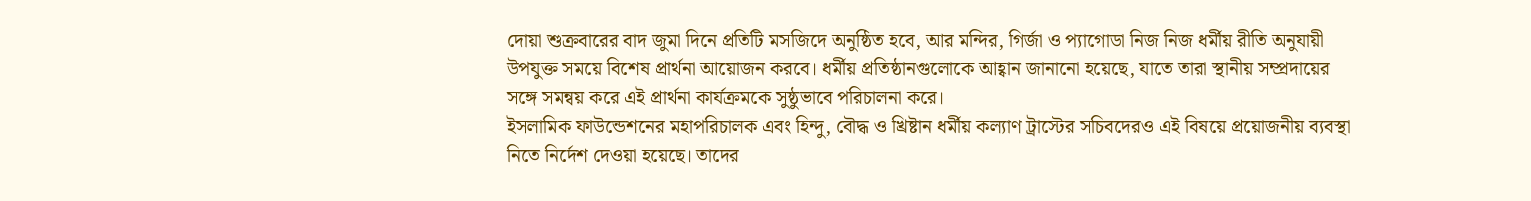দোয়া শুক্রবারের বাদ জুমা দিনে প্রতিটি মসজিদে অনুষ্ঠিত হবে, আর মন্দির, গির্জা ও প্যাগোডা নিজ নিজ ধর্মীয় রীতি অনুযায়ী উপযুক্ত সময়ে বিশেষ প্রার্থনা আয়োজন করবে। ধর্মীয় প্রতিষ্ঠানগুলোকে আহ্বান জানানো হয়েছে, যাতে তারা স্থানীয় সম্প্রদায়ের সঙ্গে সমন্বয় করে এই প্রার্থনা কার্যক্রমকে সুষ্ঠুভাবে পরিচালনা করে।
ইসলামিক ফাউন্ডেশনের মহাপরিচালক এবং হিন্দু, বৌদ্ধ ও খ্রিষ্টান ধর্মীয় কল্যাণ ট্রাস্টের সচিবদেরও এই বিষয়ে প্রয়োজনীয় ব্যবস্থা নিতে নির্দেশ দেওয়া হয়েছে। তাদের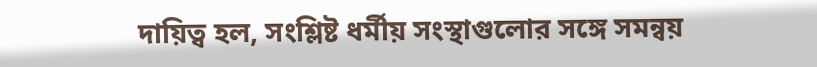দায়িত্ব হল, সংশ্লিষ্ট ধর্মীয় সংস্থাগুলোর সঙ্গে সমন্বয়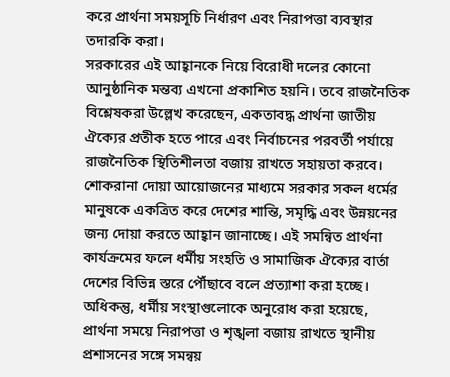করে প্রার্থনা সময়সূচি নির্ধারণ এবং নিরাপত্তা ব্যবস্থার তদারকি করা।
সরকারের এই আহ্বানকে নিয়ে বিরোধী দলের কোনো আনুষ্ঠানিক মন্তব্য এখনো প্রকাশিত হয়নি। তবে রাজনৈতিক বিশ্লেষকরা উল্লেখ করেছেন, একতাবদ্ধ প্রার্থনা জাতীয় ঐক্যের প্রতীক হতে পারে এবং নির্বাচনের পরবর্তী পর্যায়ে রাজনৈতিক স্থিতিশীলতা বজায় রাখতে সহায়তা করবে।
শোকরানা দোয়া আয়োজনের মাধ্যমে সরকার সকল ধর্মের মানুষকে একত্রিত করে দেশের শান্তি, সমৃদ্ধি এবং উন্নয়নের জন্য দোয়া করতে আহ্বান জানাচ্ছে। এই সমন্বিত প্রার্থনা কার্যক্রমের ফলে ধর্মীয় সংহতি ও সামাজিক ঐক্যের বার্তা দেশের বিভিন্ন স্তরে পৌঁছাবে বলে প্রত্যাশা করা হচ্ছে।
অধিকন্তু, ধর্মীয় সংস্থাগুলোকে অনুরোধ করা হয়েছে, প্রার্থনা সময়ে নিরাপত্তা ও শৃঙ্খলা বজায় রাখতে স্থানীয় প্রশাসনের সঙ্গে সমন্বয়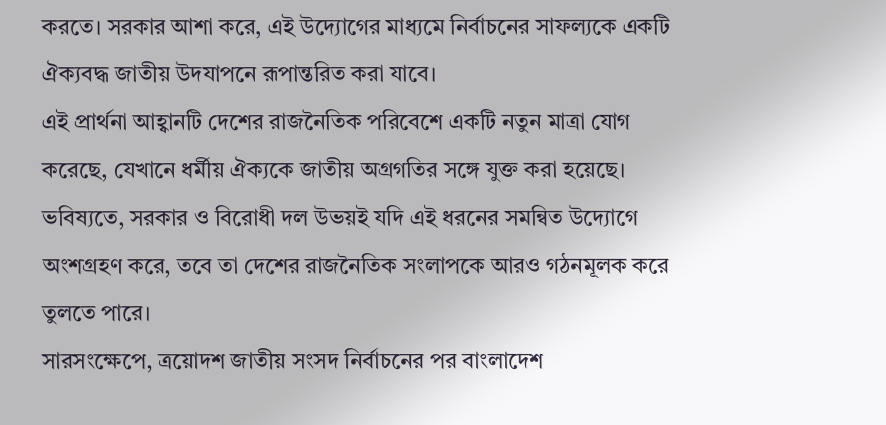করতে। সরকার আশা করে, এই উদ্যোগের মাধ্যমে নির্বাচনের সাফল্যকে একটি ঐক্যবদ্ধ জাতীয় উদযাপনে রূপান্তরিত করা যাবে।
এই প্রার্থনা আহ্বানটি দেশের রাজনৈতিক পরিবেশে একটি নতুন মাত্রা যোগ করেছে, যেখানে ধর্মীয় ঐক্যকে জাতীয় অগ্রগতির সঙ্গে যুক্ত করা হয়েছে। ভবিষ্যতে, সরকার ও বিরোধী দল উভয়ই যদি এই ধরনের সমন্বিত উদ্যোগে অংশগ্রহণ করে, তবে তা দেশের রাজনৈতিক সংলাপকে আরও গঠনমূলক করে তুলতে পারে।
সারসংক্ষেপে, ত্রয়োদশ জাতীয় সংসদ নির্বাচনের পর বাংলাদেশ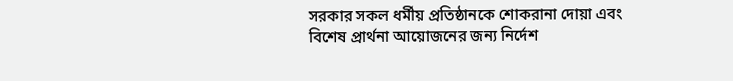সরকার সকল ধর্মীয় প্রতিষ্ঠানকে শোকরানা দোয়া এবং বিশেষ প্রার্থনা আয়োজনের জন্য নির্দেশ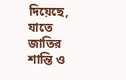দিয়েছে, যাতে জাতির শান্তি ও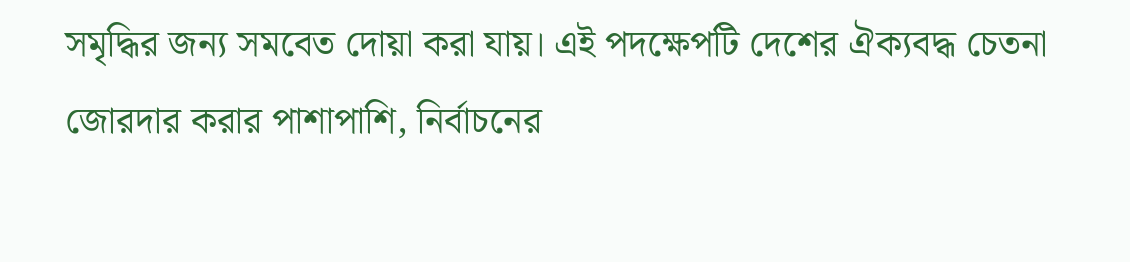সমৃদ্ধির জন্য সমবেত দোয়া করা যায়। এই পদক্ষেপটি দেশের ঐক্যবদ্ধ চেতনা জোরদার করার পাশাপাশি, নির্বাচনের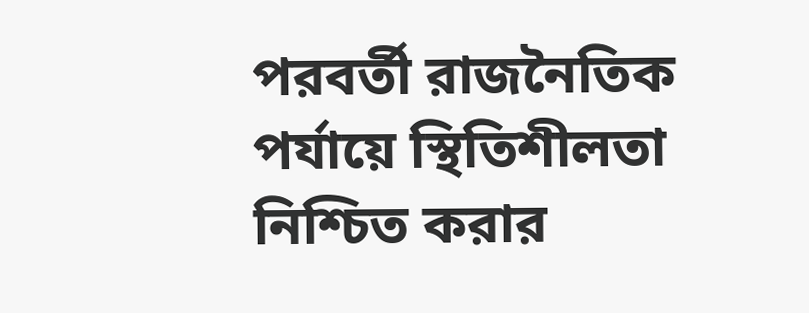পরবর্তী রাজনৈতিক পর্যায়ে স্থিতিশীলতা নিশ্চিত করার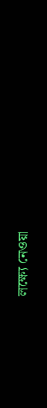লক্ষ্যে নেওয়া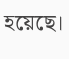হয়েছে।